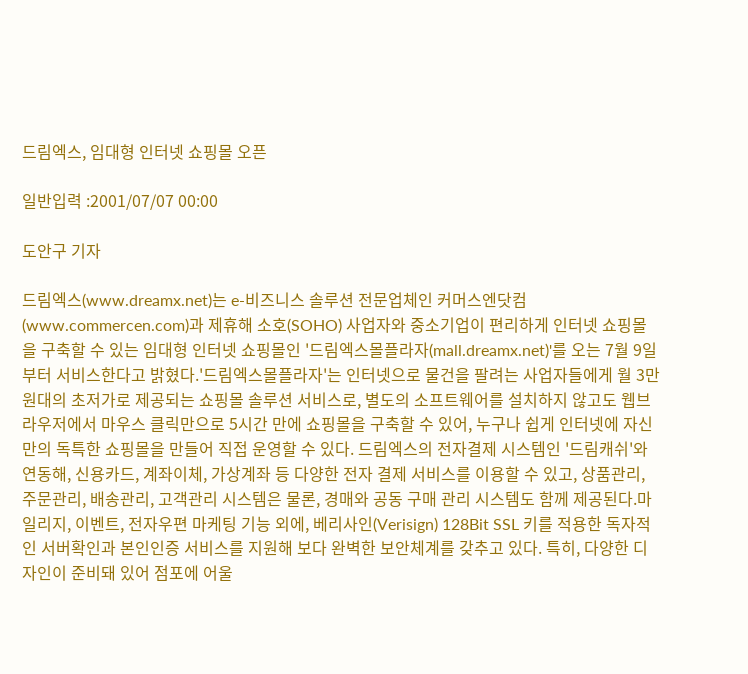드림엑스, 임대형 인터넷 쇼핑몰 오픈

일반입력 :2001/07/07 00:00

도안구 기자

드림엑스(www.dreamx.net)는 e-비즈니스 솔루션 전문업체인 커머스엔닷컴(www.commercen.com)과 제휴해 소호(SOHO) 사업자와 중소기업이 편리하게 인터넷 쇼핑몰을 구축할 수 있는 임대형 인터넷 쇼핑몰인 '드림엑스몰플라자(mall.dreamx.net)'를 오는 7월 9일부터 서비스한다고 밝혔다.'드림엑스몰플라자'는 인터넷으로 물건을 팔려는 사업자들에게 월 3만원대의 초저가로 제공되는 쇼핑몰 솔루션 서비스로, 별도의 소프트웨어를 설치하지 않고도 웹브라우저에서 마우스 클릭만으로 5시간 만에 쇼핑몰을 구축할 수 있어, 누구나 쉽게 인터넷에 자신만의 독특한 쇼핑몰을 만들어 직접 운영할 수 있다. 드림엑스의 전자결제 시스템인 '드림캐쉬'와 연동해, 신용카드, 계좌이체, 가상계좌 등 다양한 전자 결제 서비스를 이용할 수 있고, 상품관리, 주문관리, 배송관리, 고객관리 시스템은 물론, 경매와 공동 구매 관리 시스템도 함께 제공된다.마일리지, 이벤트, 전자우편 마케팅 기능 외에, 베리사인(Verisign) 128Bit SSL 키를 적용한 독자적인 서버확인과 본인인증 서비스를 지원해 보다 완벽한 보안체계를 갖추고 있다. 특히, 다양한 디자인이 준비돼 있어 점포에 어울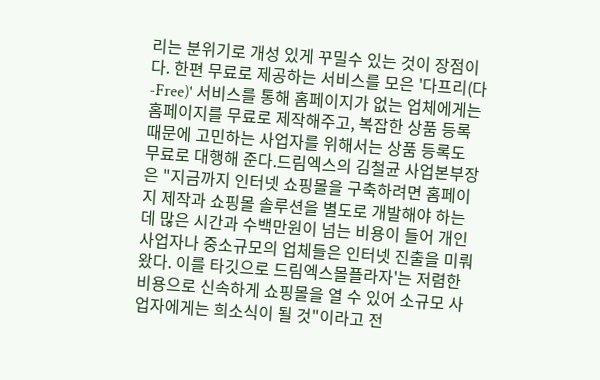리는 분위기로 개성 있게 꾸밀수 있는 것이 장점이다. 한편 무료로 제공하는 서비스를 모은 '다프리(다-Free)' 서비스를 통해 홈페이지가 없는 업체에게는 홈페이지를 무료로 제작해주고, 복잡한 상품 등록 때문에 고민하는 사업자를 위해서는 상품 등록도 무료로 대행해 준다.드림엑스의 김철균 사업본부장은 "지금까지 인터넷 쇼핑몰을 구축하려면 홈페이지 제작과 쇼핑몰 솔루션을 별도로 개발해야 하는데 많은 시간과 수백만원이 넘는 비용이 들어 개인사업자나 중소규모의 업체들은 인터넷 진출을 미뤄왔다. 이를 타깃으로 드림엑스몰플라자'는 저렴한 비용으로 신속하게 쇼핑몰을 열 수 있어 소규모 사업자에게는 희소식이 될 것"이라고 전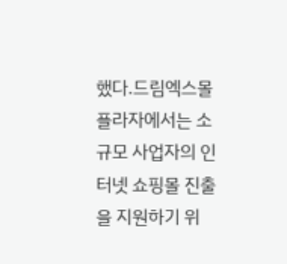했다.드림엑스몰플라자에서는 소규모 사업자의 인터넷 쇼핑몰 진출을 지원하기 위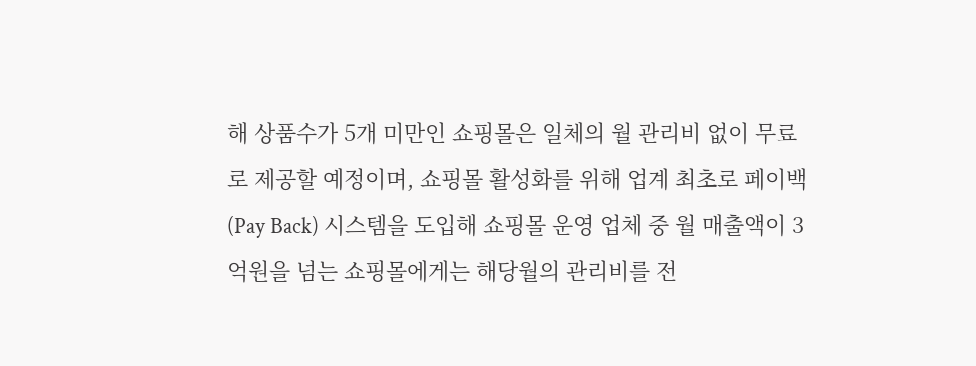해 상품수가 5개 미만인 쇼핑몰은 일체의 월 관리비 없이 무료로 제공할 예정이며, 쇼핑몰 활성화를 위해 업계 최초로 페이백(Pay Back) 시스템을 도입해 쇼핑몰 운영 업체 중 월 매출액이 3억원을 넘는 쇼핑몰에게는 해당월의 관리비를 전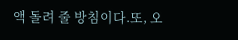액 돌려 줄 방침이다.또, 오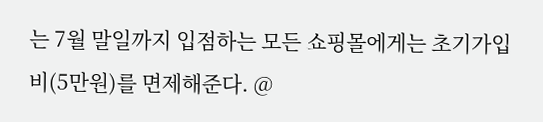는 7월 말일까지 입점하는 모든 쇼핑몰에게는 초기가입비(5만원)를 면제해준다. @